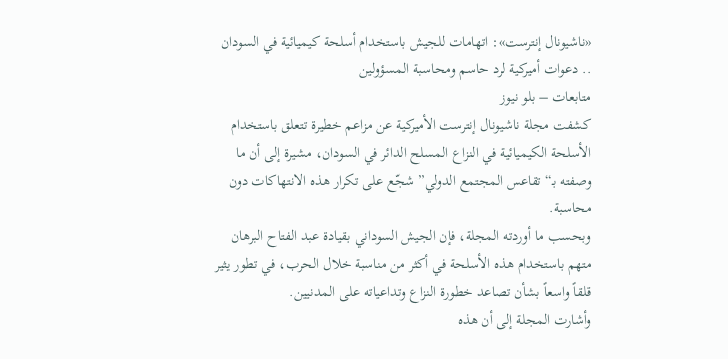«ناشيونال إنترست»: اتهامات للجيش باستخدام أسلحة كيميائية في السودان .. دعوات أميركية لرد حاسم ومحاسبة المسؤولين
متابعات – بلو نيوز
كشفت مجلة ناشيونال إنترست الأميركية عن مزاعم خطيرة تتعلق باستخدام الأسلحة الكيميائية في النزاع المسلح الدائر في السودان، مشيرة إلى أن ما وصفته بـ“تقاعس المجتمع الدولي” شجّع على تكرار هذه الانتهاكات دون محاسبة.
وبحسب ما أوردته المجلة، فإن الجيش السوداني بقيادة عبد الفتاح البرهان متهم باستخدام هذه الأسلحة في أكثر من مناسبة خلال الحرب، في تطور يثير قلقاً واسعاً بشأن تصاعد خطورة النزاع وتداعياته على المدنيين.
وأشارت المجلة إلى أن هذه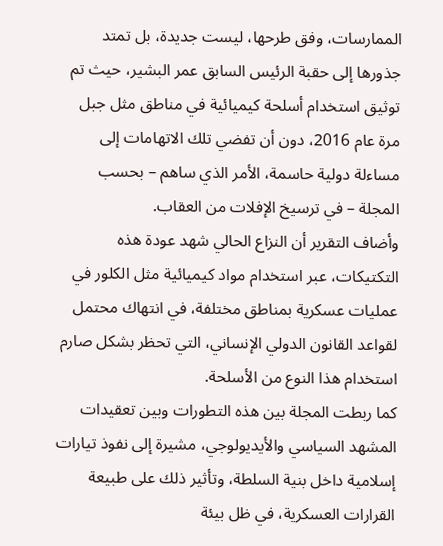الممارسات، وفق طرحها، ليست جديدة، بل تمتد جذورها إلى حقبة الرئيس السابق عمر البشير، حيث تم توثيق استخدام أسلحة كيميائية في مناطق مثل جبل مرة عام 2016، دون أن تفضي تلك الاتهامات إلى مساءلة دولية حاسمة، الأمر الذي ساهم – بحسب المجلة – في ترسيخ الإفلات من العقاب.
وأضاف التقرير أن النزاع الحالي شهد عودة هذه التكتيكات، عبر استخدام مواد كيميائية مثل الكلور في عمليات عسكرية بمناطق مختلفة، في انتهاك محتمل لقواعد القانون الدولي الإنساني، التي تحظر بشكل صارم استخدام هذا النوع من الأسلحة.
كما ربطت المجلة بين هذه التطورات وبين تعقيدات المشهد السياسي والأيديولوجي، مشيرة إلى نفوذ تيارات إسلامية داخل بنية السلطة، وتأثير ذلك على طبيعة القرارات العسكرية، في ظل بيئة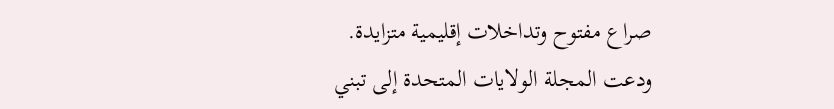صراع مفتوح وتداخلات إقليمية متزايدة.
ودعت المجلة الولايات المتحدة إلى تبني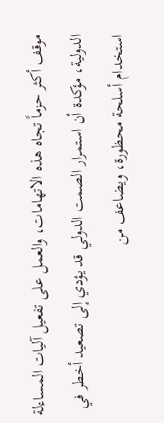موقف أكثر حزماً تجاه هذه الاتهامات، والعمل على تفعيل آليات المساءلة الدولية، مؤكدة أن استمرار الصمت الدولي قد يؤدي إلى تصعيد أخطر في استخدام أسلحة محظورة، ويضاعف من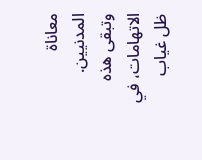معاناة المدنيين.
وتبقى هذه الاتهامات، في ظل غياب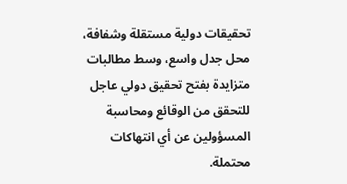تحقيقات دولية مستقلة وشفافة، محل جدل واسع، وسط مطالبات متزايدة بفتح تحقيق دولي عاجل للتحقق من الوقائع ومحاسبة المسؤولين عن أي انتهاكات محتملة.